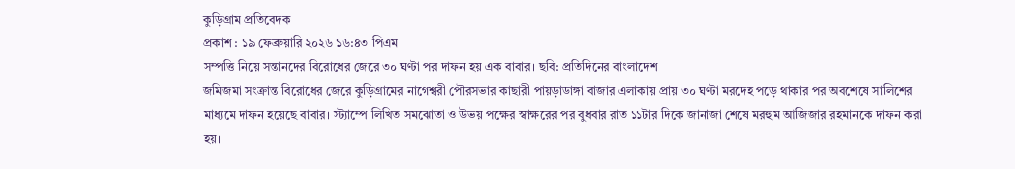কুড়িগ্রাম প্রতিবেদক
প্রকাশ : ১৯ ফেব্রুয়ারি ২০২৬ ১৬:৪৩ পিএম
সম্পত্তি নিয়ে সন্তানদের বিরোধের জেরে ৩০ ঘণ্টা পর দাফন হয় এক বাবার। ছবি: প্রতিদিনের বাংলাদেশ
জমিজমা সংক্রান্ত বিরোধের জেরে কুড়িগ্রামের নাগেশ্বরী পৌরসভার কাছারী পায়ড়াডাঙ্গা বাজার এলাকায় প্রায় ৩০ ঘণ্টা মরদেহ পড়ে থাকার পর অবশেষে সালিশের মাধ্যমে দাফন হয়েছে বাবার। স্ট্যাম্পে লিখিত সমঝোতা ও উভয় পক্ষের স্বাক্ষরের পর বুধবার রাত ১১টার দিকে জানাজা শেষে মরহুম আজিজার রহমানকে দাফন করা হয়।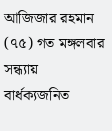আজিজার রহমান (৭৫) গত মঙ্গলবার সন্ধ্যায় বার্ধক্যজনিত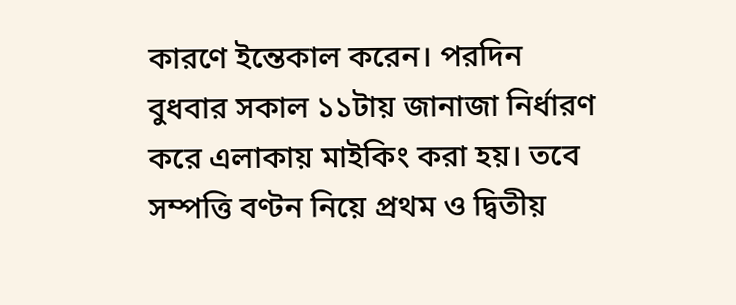কারণে ইন্তেকাল করেন। পরদিন বুধবার সকাল ১১টায় জানাজা নির্ধারণ করে এলাকায় মাইকিং করা হয়। তবে সম্পত্তি বণ্টন নিয়ে প্রথম ও দ্বিতীয়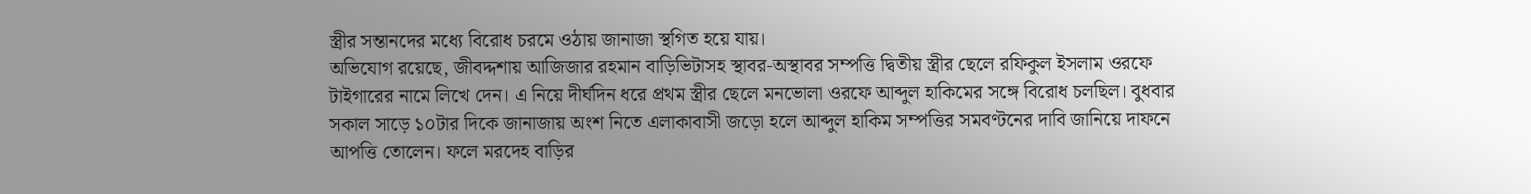স্ত্রীর সন্তানদের মধ্যে বিরোধ চরমে ওঠায় জানাজা স্থগিত হয়ে যায়।
অভিযোগ রয়েছে, জীবদ্দশায় আজিজার রহমান বাড়িভিটাসহ স্থাবর-অস্থাবর সম্পত্তি দ্বিতীয় স্ত্রীর ছেলে রফিকুল ইসলাম ওরফে টাইগারের নামে লিখে দেন। এ নিয়ে দীর্ঘদিন ধরে প্রথম স্ত্রীর ছেলে মনভোলা ওরফে আব্দুল হাকিমের সঙ্গে বিরোধ চলছিল। বুধবার সকাল সাড়ে ১০টার দিকে জানাজায় অংশ নিতে এলাকাবাসী জড়ো হলে আব্দুল হাকিম সম্পত্তির সমবণ্টনের দাবি জানিয়ে দাফনে আপত্তি তোলেন। ফলে মরদেহ বাড়ির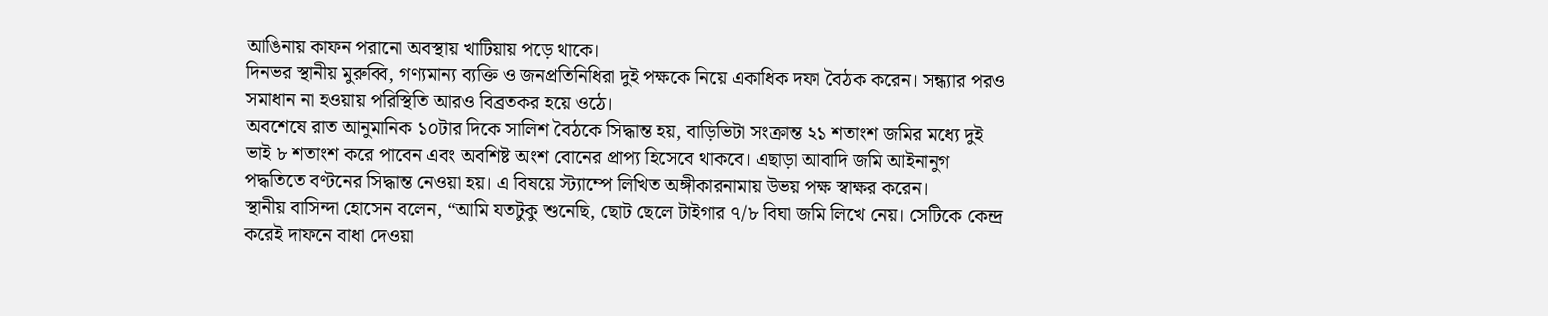আঙিনায় কাফন পরানো অবস্থায় খাটিয়ায় পড়ে থাকে।
দিনভর স্থানীয় মুরুব্বি, গণ্যমান্য ব্যক্তি ও জনপ্রতিনিধিরা দুই পক্ষকে নিয়ে একাধিক দফা বৈঠক করেন। সন্ধ্যার পরও সমাধান না হওয়ায় পরিস্থিতি আরও বিব্রতকর হয়ে ওঠে।
অবশেষে রাত আনুমানিক ১০টার দিকে সালিশ বৈঠকে সিদ্ধান্ত হয়, বাড়িভিটা সংক্রান্ত ২১ শতাংশ জমির মধ্যে দুই ভাই ৮ শতাংশ করে পাবেন এবং অবশিষ্ট অংশ বোনের প্রাপ্য হিসেবে থাকবে। এছাড়া আবাদি জমি আইনানুগ পদ্ধতিতে বণ্টনের সিদ্ধান্ত নেওয়া হয়। এ বিষয়ে স্ট্যাম্পে লিখিত অঙ্গীকারনামায় উভয় পক্ষ স্বাক্ষর করেন।
স্থানীয় বাসিন্দা হোসেন বলেন, “আমি যতটুকু শুনেছি, ছোট ছেলে টাইগার ৭/৮ বিঘা জমি লিখে নেয়। সেটিকে কেন্দ্র করেই দাফনে বাধা দেওয়া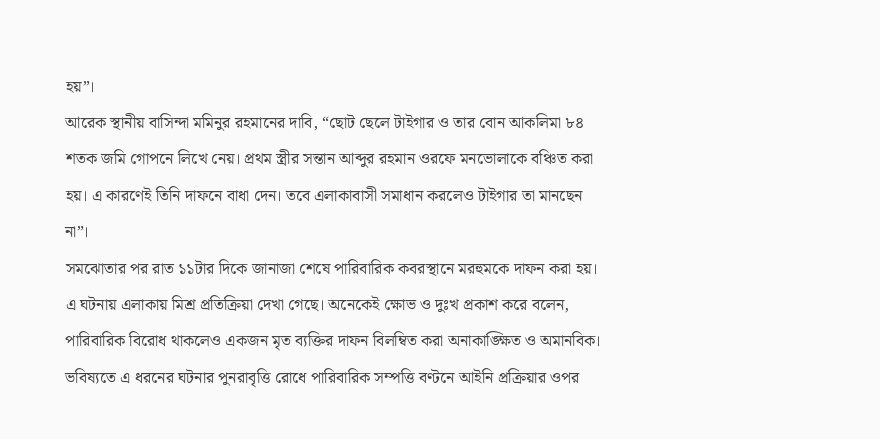হয়”।
আরেক স্থানীয় বাসিন্দা মমিনুর রহমানের দাবি, “ছোট ছেলে টাইগার ও তার বোন আকলিমা ৮৪ শতক জমি গোপনে লিখে নেয়। প্রথম স্ত্রীর সন্তান আব্দুর রহমান ওরফে মনভোলাকে বঞ্চিত করা হয়। এ কারণেই তিনি দাফনে বাধা দেন। তবে এলাকাবাসী সমাধান করলেও টাইগার তা মানছেন না”।
সমঝোতার পর রাত ১১টার দিকে জানাজা শেষে পারিবারিক কবরস্থানে মরহুমকে দাফন করা হয়।
এ ঘটনায় এলাকায় মিশ্র প্রতিক্রিয়া দেখা গেছে। অনেকেই ক্ষোভ ও দুঃখ প্রকাশ করে বলেন, পারিবারিক বিরোধ থাকলেও একজন মৃত ব্যক্তির দাফন বিলম্বিত করা অনাকাঙ্ক্ষিত ও অমানবিক। ভবিষ্যতে এ ধরনের ঘটনার পুনরাবৃত্তি রোধে পারিবারিক সম্পত্তি বণ্টনে আইনি প্রক্রিয়ার ওপর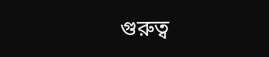গুরুত্ব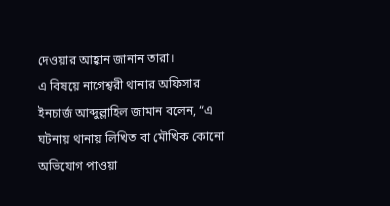দেওয়ার আহ্বান জানান তারা।
এ বিষয়ে নাগেশ্বরী থানার অফিসার ইনচার্জ আব্দুল্লাহিল জামান বলেন, “এ ঘটনায় থানায় লিখিত বা মৌখিক কোনো অভিযোগ পাওয়া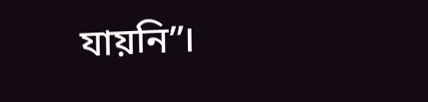যায়নি”।